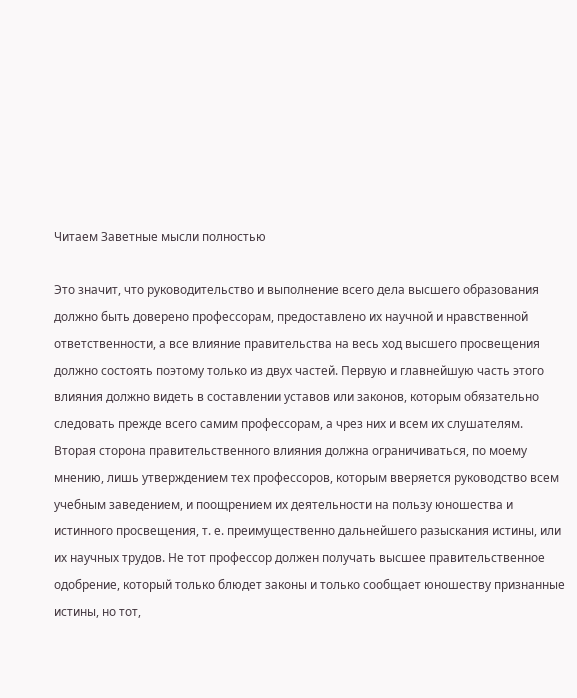Читаем Заветные мысли полностью

Это значит, что руководительство и выполнение всего дела высшего образования должно быть доверено профессорам, предоставлено их научной и нравственной ответственности, а все влияние правительства на весь ход высшего просвещения должно состоять поэтому только из двух частей. Первую и главнейшую часть этого влияния должно видеть в составлении уставов или законов, которым обязательно следовать прежде всего самим профессорам, а чрез них и всем их слушателям. Вторая сторона правительственного влияния должна ограничиваться, по моему мнению, лишь утверждением тех профессоров, которым вверяется руководство всем учебным заведением, и поощрением их деятельности на пользу юношества и истинного просвещения, т. е. преимущественно дальнейшего разыскания истины, или их научных трудов. Не тот профессор должен получать высшее правительственное одобрение, который только блюдет законы и только сообщает юношеству признанные истины, но тот,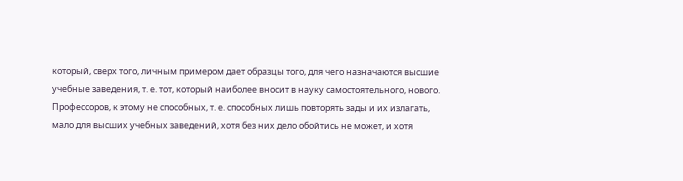который, сверх того, личным примером дает образцы того, для чего назначаются высшие учебные заведения, т. е. тот, который наиболее вносит в науку самостоятельного, нового. Профессоров, к этому не способных, т. е. способных лишь повторять зады и их излагать, мало для высших учебных заведений, хотя без них дело обойтись не может, и хотя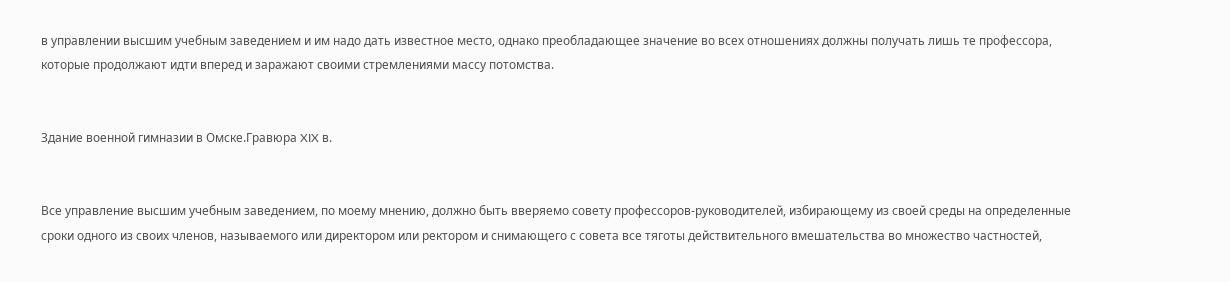в управлении высшим учебным заведением и им надо дать известное место, однако преобладающее значение во всех отношениях должны получать лишь те профессора, которые продолжают идти вперед и заражают своими стремлениями массу потомства.


Здание военной гимназии в Омске.Гравюра XIX в.


Все управление высшим учебным заведением, по моему мнению, должно быть вверяемо совету профессоров-руководителей, избирающему из своей среды на определенные сроки одного из своих членов, называемого или директором или ректором и снимающего с совета все тяготы действительного вмешательства во множество частностей,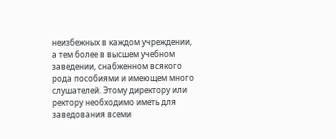неизбежных в каждом учреждении, а тем более в высшем учебном заведении, снабженном всякого рода пособиями и имеющем много слушателей. Этому директору или ректору необходимо иметь для заведования всеми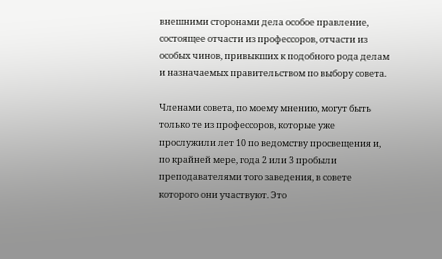внешними сторонами дела особое правление, состоящее отчасти из профессоров, отчасти из особых чинов, привыкших к подобного рода делам и назначаемых правительством по выбору совета.

Членами совета, по моему мнению, могут быть только те из профессоров, которые уже прослужили лет 10 по ведомству просвещения и, по крайней мере, года 2 или 3 пробыли преподавателями того заведения, в совете которого они участвуют. Это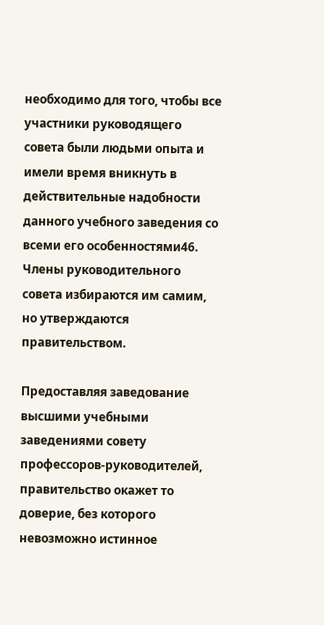необходимо для того, чтобы все участники руководящего совета были людьми опыта и имели время вникнуть в действительные надобности данного учебного заведения со всеми его особенностями46. Члены руководительного совета избираются им самим, но утверждаются правительством.

Предоставляя заведование высшими учебными заведениями совету профессоров-руководителей, правительство окажет то доверие, без которого невозможно истинное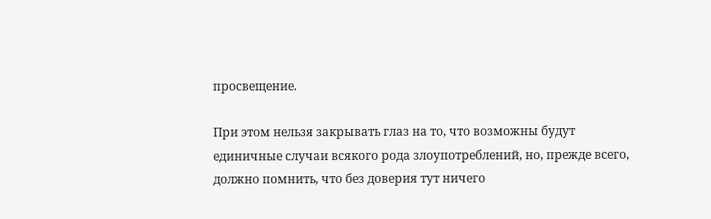просвещение.

При этом нельзя закрывать глаз на то, что возможны будут единичные случаи всякого рода злоупотреблений, но, прежде всего, должно помнить, что без доверия тут ничего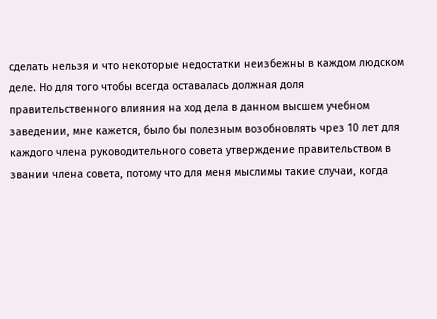сделать нельзя и что некоторые недостатки неизбежны в каждом людском деле. Но для того чтобы всегда оставалась должная доля правительственного влияния на ход дела в данном высшем учебном заведении, мне кажется, было бы полезным возобновлять чрез 10 лет для каждого члена руководительного совета утверждение правительством в звании члена совета, потому что для меня мыслимы такие случаи, когда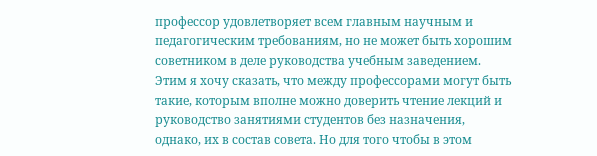профессор удовлетворяет всем главным научным и педагогическим требованиям, но не может быть хорошим советником в деле руководства учебным заведением. Этим я хочу сказать, что между профессорами могут быть такие, которым вполне можно доверить чтение лекций и руководство занятиями студентов без назначения, однако, их в состав совета. Но для того чтобы в этом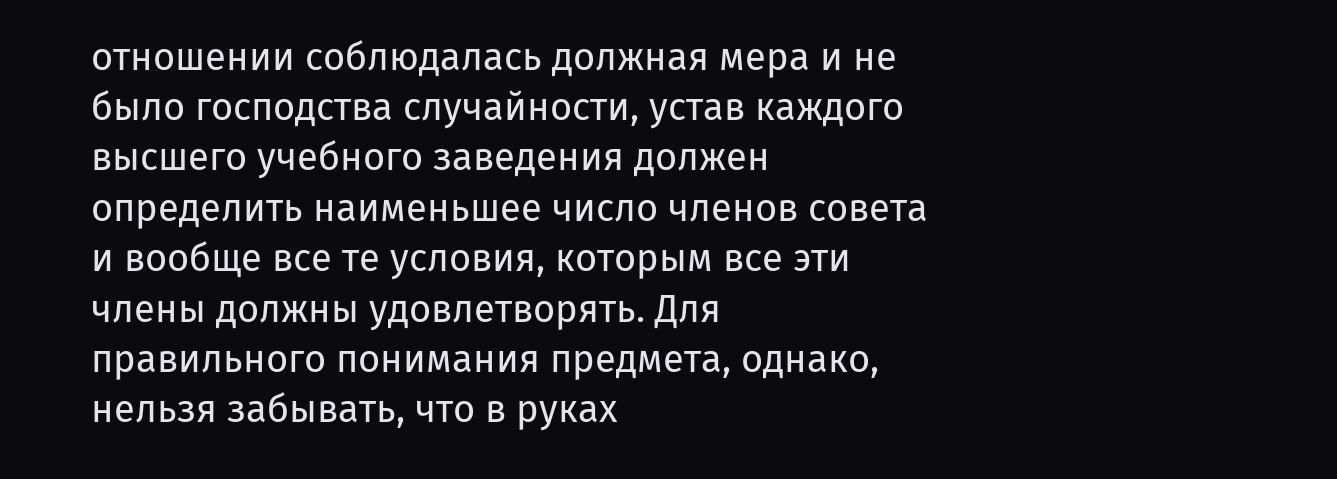отношении соблюдалась должная мера и не было господства случайности, устав каждого высшего учебного заведения должен определить наименьшее число членов совета и вообще все те условия, которым все эти члены должны удовлетворять. Для правильного понимания предмета, однако, нельзя забывать, что в руках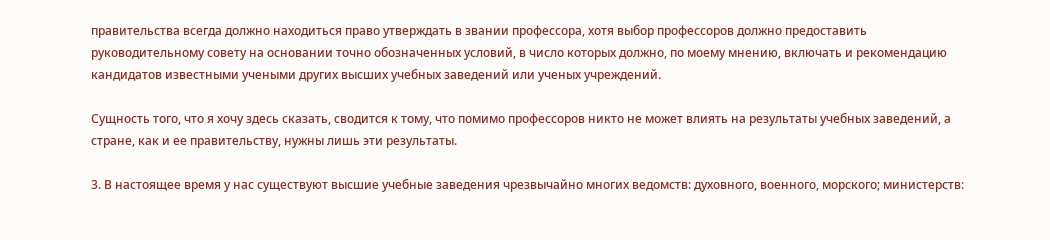правительства всегда должно находиться право утверждать в звании профессора, хотя выбор профессоров должно предоставить руководительному совету на основании точно обозначенных условий, в число которых должно, по моему мнению, включать и рекомендацию кандидатов известными учеными других высших учебных заведений или ученых учреждений.

Сущность того, что я хочу здесь сказать, сводится к тому, что помимо профессоров никто не может влиять на результаты учебных заведений, а стране, как и ее правительству, нужны лишь эти результаты.

3. В настоящее время у нас существуют высшие учебные заведения чрезвычайно многих ведомств: духовного, военного, морского; министерств: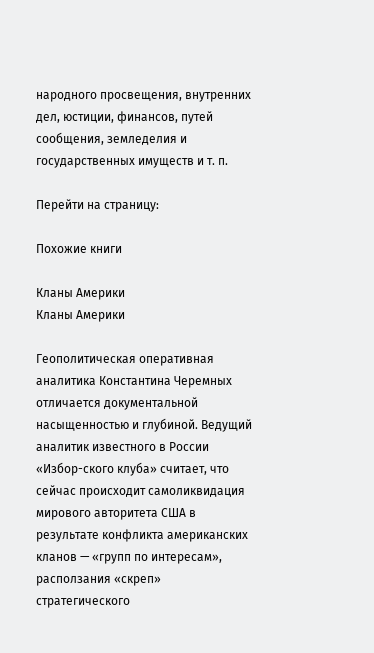народного просвещения, внутренних дел, юстиции, финансов, путей сообщения, земледелия и государственных имуществ и т. п.

Перейти на страницу:

Похожие книги

Кланы Америки
Кланы Америки

Геополитическая оперативная аналитика Константина Черемных отличается документальной насыщенностью и глубиной. Ведущий аналитик известного в России «Избор-ского клуба» считает, что сейчас происходит самоликвидация мирового авторитета США в результате конфликта американских кланов — «групп по интересам», расползания «скреп» стратегического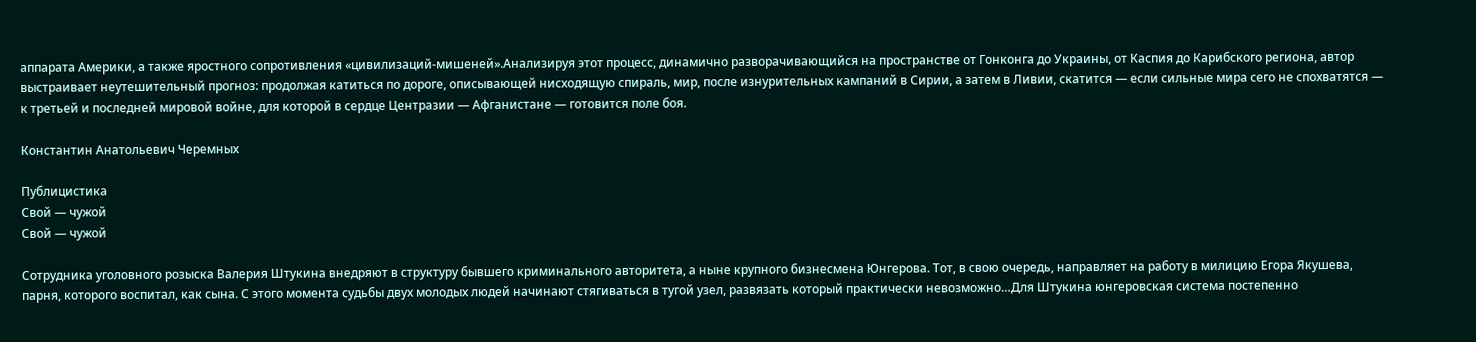аппарата Америки, а также яростного сопротивления «цивилизаций-мишеней».Анализируя этот процесс, динамично разворачивающийся на пространстве от Гонконга до Украины, от Каспия до Карибского региона, автор выстраивает неутешительный прогноз: продолжая катиться по дороге, описывающей нисходящую спираль, мир, после изнурительных кампаний в Сирии, а затем в Ливии, скатится — если сильные мира сего не спохватятся — к третьей и последней мировой войне, для которой в сердце Центразии — Афганистане — готовится поле боя.

Константин Анатольевич Черемных

Публицистика
Свой — чужой
Свой — чужой

Сотрудника уголовного розыска Валерия Штукина внедряют в структуру бывшего криминального авторитета, а ныне крупного бизнесмена Юнгерова. Тот, в свою очередь, направляет на работу в милицию Егора Якушева, парня, которого воспитал, как сына. С этого момента судьбы двух молодых людей начинают стягиваться в тугой узел, развязать который практически невозможно…Для Штукина юнгеровская система постепенно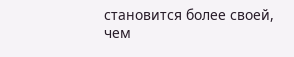становится более своей, чем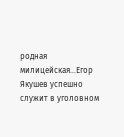родная милицейская…Егор Якушев успешно служит в уголовном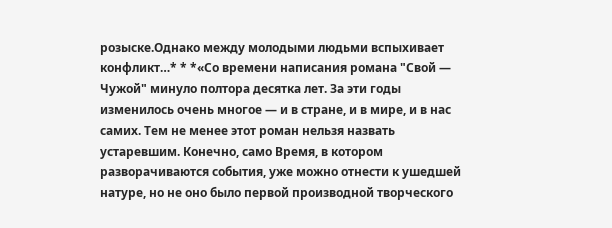розыске.Однако между молодыми людьми вспыхивает конфликт…* * *«Со времени написания романа "Свой — Чужой" минуло полтора десятка лет. За эти годы изменилось очень многое — и в стране, и в мире, и в нас самих. Тем не менее этот роман нельзя назвать устаревшим. Конечно, само Время, в котором разворачиваются события, уже можно отнести к ушедшей натуре, но не оно было первой производной творческого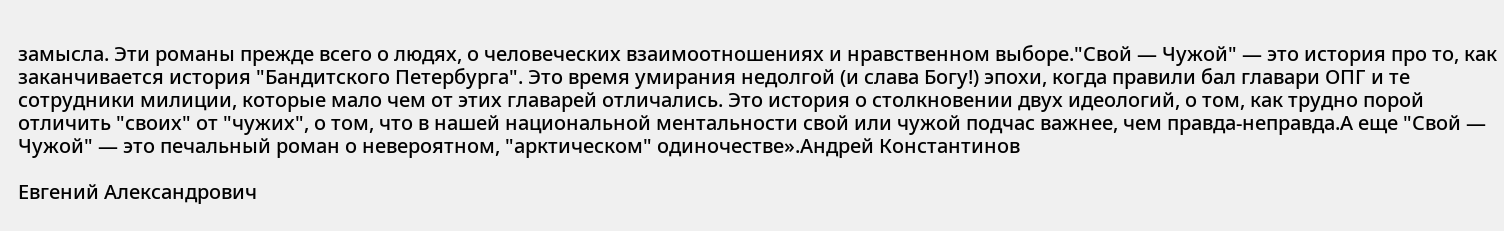замысла. Эти романы прежде всего о людях, о человеческих взаимоотношениях и нравственном выборе."Свой — Чужой" — это история про то, как заканчивается история "Бандитского Петербурга". Это время умирания недолгой (и слава Богу!) эпохи, когда правили бал главари ОПГ и те сотрудники милиции, которые мало чем от этих главарей отличались. Это история о столкновении двух идеологий, о том, как трудно порой отличить "своих" от "чужих", о том, что в нашей национальной ментальности свой или чужой подчас важнее, чем правда-неправда.А еще "Свой — Чужой" — это печальный роман о невероятном, "арктическом" одиночестве».Андрей Константинов

Евгений Александрович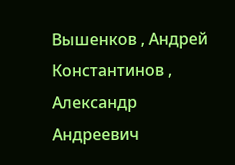Вышенков , Андрей Константинов , Александр Андреевич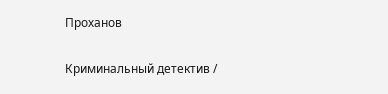Проханов

Криминальный детектив /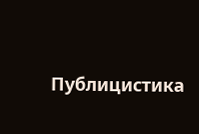Публицистика